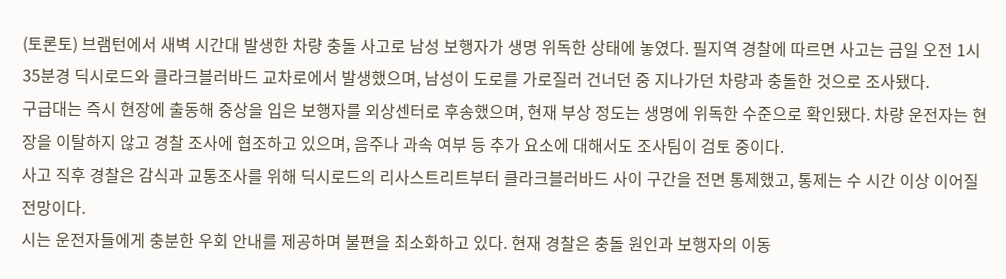(토론토) 브램턴에서 새벽 시간대 발생한 차량 충돌 사고로 남성 보행자가 생명 위독한 상태에 놓였다. 필지역 경찰에 따르면 사고는 금일 오전 1시 35분경 딕시로드와 클라크블러바드 교차로에서 발생했으며, 남성이 도로를 가로질러 건너던 중 지나가던 차량과 충돌한 것으로 조사됐다.
구급대는 즉시 현장에 출동해 중상을 입은 보행자를 외상센터로 후송했으며, 현재 부상 정도는 생명에 위독한 수준으로 확인됐다. 차량 운전자는 현장을 이탈하지 않고 경찰 조사에 협조하고 있으며, 음주나 과속 여부 등 추가 요소에 대해서도 조사팀이 검토 중이다.
사고 직후 경찰은 감식과 교통조사를 위해 딕시로드의 리사스트리트부터 클라크블러바드 사이 구간을 전면 통제했고, 통제는 수 시간 이상 이어질 전망이다.
시는 운전자들에게 충분한 우회 안내를 제공하며 불편을 최소화하고 있다. 현재 경찰은 충돌 원인과 보행자의 이동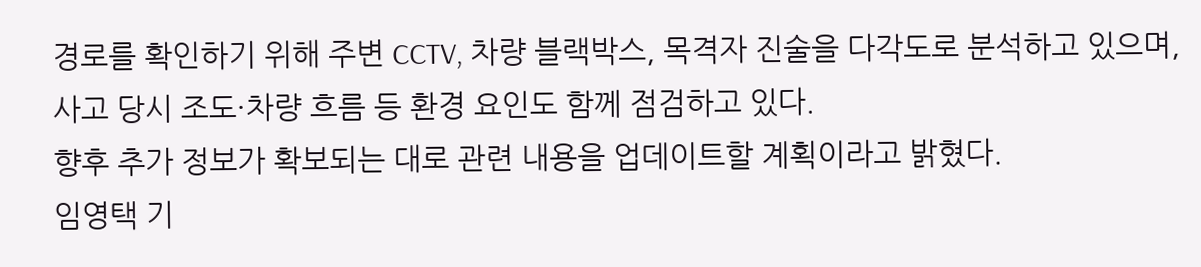경로를 확인하기 위해 주변 CCTV, 차량 블랙박스, 목격자 진술을 다각도로 분석하고 있으며, 사고 당시 조도·차량 흐름 등 환경 요인도 함께 점검하고 있다.
향후 추가 정보가 확보되는 대로 관련 내용을 업데이트할 계획이라고 밝혔다.
임영택 기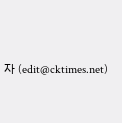자 (edit@cktimes.net)